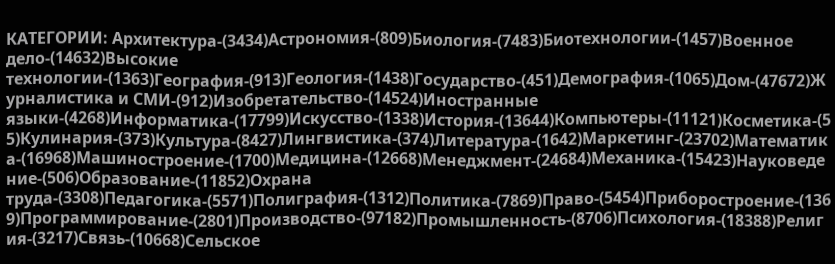КАТЕГОРИИ: Архитектура-(3434)Астрономия-(809)Биология-(7483)Биотехнологии-(1457)Военное дело-(14632)Высокие технологии-(1363)География-(913)Геология-(1438)Государство-(451)Демография-(1065)Дом-(47672)Журналистика и СМИ-(912)Изобретательство-(14524)Иностранные языки-(4268)Информатика-(17799)Искусство-(1338)История-(13644)Компьютеры-(11121)Косметика-(55)Кулинария-(373)Культура-(8427)Лингвистика-(374)Литература-(1642)Маркетинг-(23702)Математика-(16968)Машиностроение-(1700)Медицина-(12668)Менеджмент-(24684)Механика-(15423)Науковедение-(506)Образование-(11852)Охрана труда-(3308)Педагогика-(5571)Полиграфия-(1312)Политика-(7869)Право-(5454)Приборостроение-(1369)Программирование-(2801)Производство-(97182)Промышленность-(8706)Психология-(18388)Религия-(3217)Связь-(10668)Сельское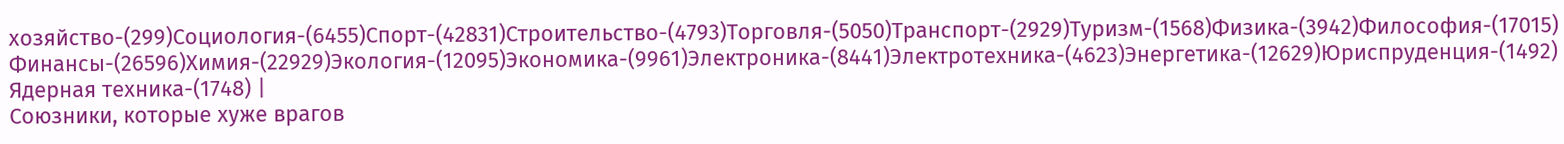хозяйство-(299)Социология-(6455)Спорт-(42831)Строительство-(4793)Торговля-(5050)Транспорт-(2929)Туризм-(1568)Физика-(3942)Философия-(17015)Финансы-(26596)Химия-(22929)Экология-(12095)Экономика-(9961)Электроника-(8441)Электротехника-(4623)Энергетика-(12629)Юриспруденция-(1492)Ядерная техника-(1748) |
Союзники, которые хуже врагов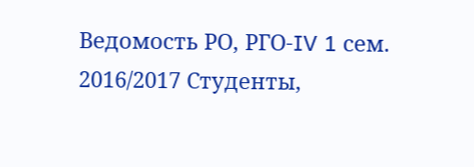Ведомость РО, РГО-IV 1 сем. 2016/2017 Студенты,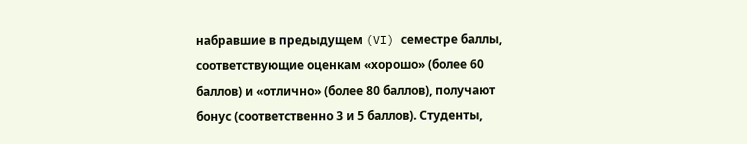набравшие в предыдущем (VI) семестре баллы, соответствующие оценкам «хорошо» (более 60 баллов) и «отлично» (более 80 баллов), получают бонус (соответственно 3 и 5 баллов). Студенты,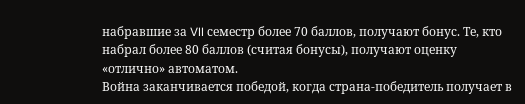набравшие за VII семестр более 70 баллов, получают бонус. Те, кто набрал более 80 баллов (считая бонусы), получают оценку «отлично» автоматом.
Война заканчивается победой, когда страна-победитель получает в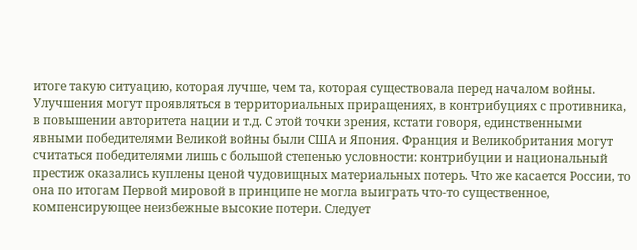итоге такую ситуацию, которая лучше, чем та, которая существовала перед началом войны. Улучшения могут проявляться в территориальных приращениях, в контрибуциях с противника, в повышении авторитета нации и т.д. С этой точки зрения, кстати говоря, единственными явными победителями Великой войны были США и Япония. Франция и Великобритания могут считаться победителями лишь с большой степенью условности: контрибуции и национальный престиж оказались куплены ценой чудовищных материальных потерь. Что же касается России, то она по итогам Первой мировой в принципе не могла выиграть что-то существенное, компенсирующее неизбежные высокие потери. Следует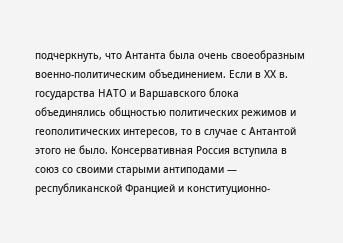подчеркнуть, что Антанта была очень своеобразным военно-политическим объединением. Если в ХХ в. государства НАТО и Варшавского блока объединялись общностью политических режимов и геополитических интересов, то в случае с Антантой этого не было. Консервативная Россия вступила в союз со своими старыми антиподами — республиканской Францией и конституционно-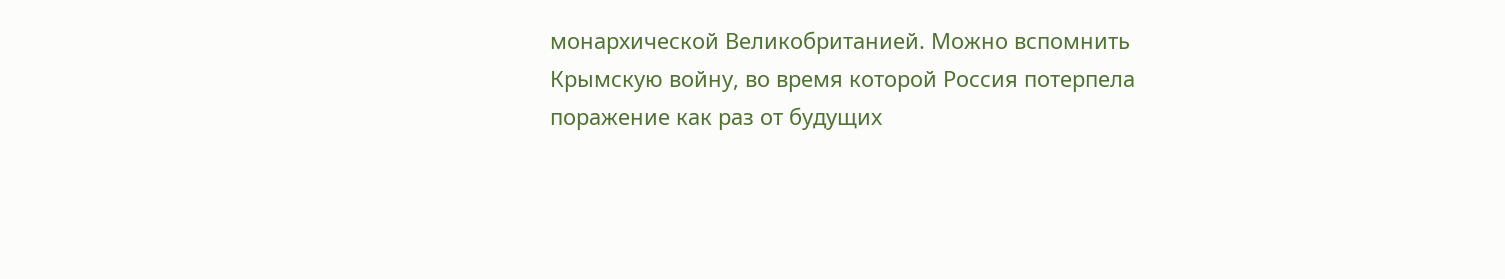монархической Великобританией. Можно вспомнить Крымскую войну, во время которой Россия потерпела поражение как раз от будущих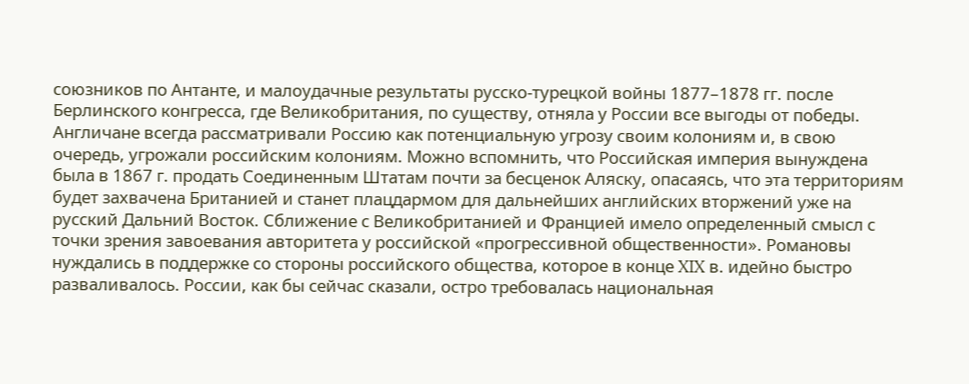союзников по Антанте, и малоудачные результаты русско-турецкой войны 1877–1878 гг. после Берлинского конгресса, где Великобритания, по существу, отняла у России все выгоды от победы. Англичане всегда рассматривали Россию как потенциальную угрозу своим колониям и, в свою очередь, угрожали российским колониям. Можно вспомнить, что Российская империя вынуждена была в 1867 г. продать Соединенным Штатам почти за бесценок Аляску, опасаясь, что эта территориям будет захвачена Британией и станет плацдармом для дальнейших английских вторжений уже на русский Дальний Восток. Сближение с Великобританией и Францией имело определенный смысл с точки зрения завоевания авторитета у российской «прогрессивной общественности». Романовы нуждались в поддержке со стороны российского общества, которое в конце XIX в. идейно быстро разваливалось. России, как бы сейчас сказали, остро требовалась национальная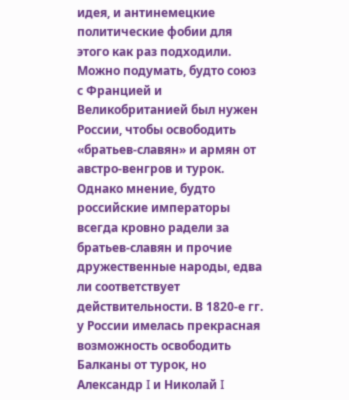идея, и антинемецкие политические фобии для этого как раз подходили. Можно подумать, будто союз с Францией и Великобританией был нужен России, чтобы освободить «братьев-славян» и армян от австро-венгров и турок. Однако мнение, будто российские императоры всегда кровно радели за братьев-славян и прочие дружественные народы, едва ли соответствует действительности. В 1820-е гг. у России имелась прекрасная возможность освободить Балканы от турок, но Александр I и Николай I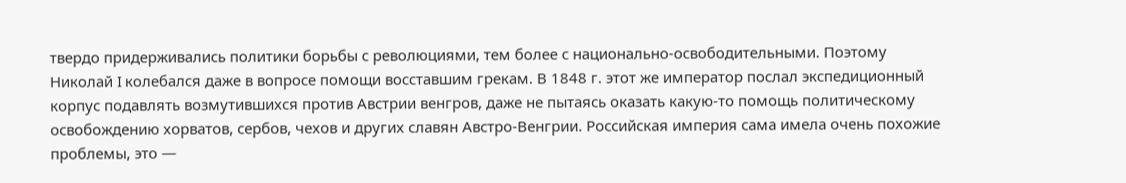твердо придерживались политики борьбы с революциями, тем более с национально-освободительными. Поэтому Николай I колебался даже в вопросе помощи восставшим грекам. В 1848 г. этот же император послал экспедиционный корпус подавлять возмутившихся против Австрии венгров, даже не пытаясь оказать какую-то помощь политическому освобождению хорватов, сербов, чехов и других славян Австро-Венгрии. Российская империя сама имела очень похожие проблемы, это —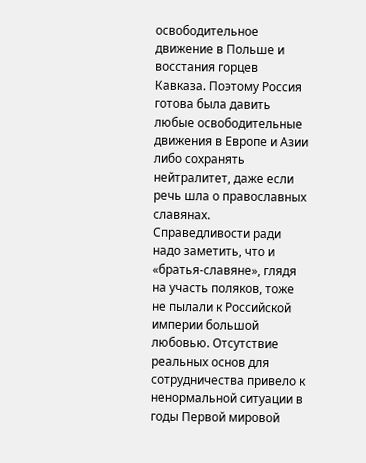освободительное движение в Польше и восстания горцев Кавказа. Поэтому Россия готова была давить любые освободительные движения в Европе и Азии либо сохранять нейтралитет, даже если речь шла о православных славянах. Справедливости ради надо заметить, что и «братья-славяне», глядя на участь поляков, тоже не пылали к Российской империи большой любовью. Отсутствие реальных основ для сотрудничества привело к ненормальной ситуации в годы Первой мировой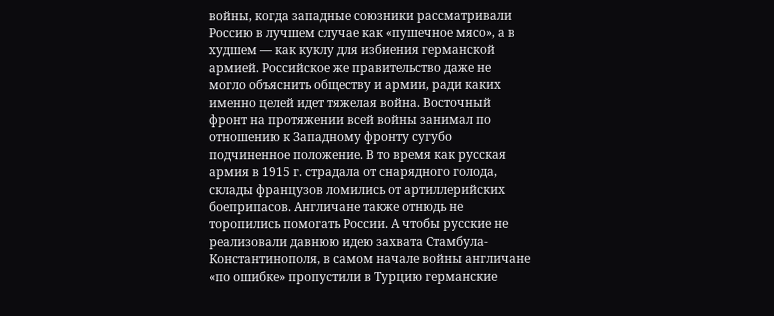войны, когда западные союзники рассматривали Россию в лучшем случае как «пушечное мясо», а в худшем — как куклу для избиения германской армией. Российское же правительство даже не могло объяснить обществу и армии, ради каких именно целей идет тяжелая война. Восточный фронт на протяжении всей войны занимал по отношению к Западному фронту сугубо подчиненное положение. В то время как русская армия в 1915 г. страдала от снарядного голода, склады французов ломились от артиллерийских боеприпасов. Англичане также отнюдь не торопились помогать России. А чтобы русские не реализовали давнюю идею захвата Стамбула-Константинополя, в самом начале войны англичане «по ошибке» пропустили в Турцию германские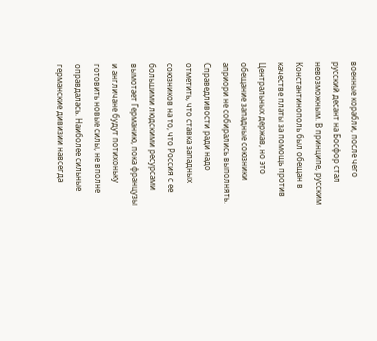военные корабли, после чего русский десант на Босфор стал невозможным. В принципе, русским Константинополь был обещан в качестве платы за помощь против Центральных держав, но это обещание западные союзники априори не собирались выполнять. Справедливости ради надо отметить, что ставка западных союзников на то, что Россия с ее большими людскими ресурсами вымотает Германию, пока французы и англичане будут потихоньку готовить новые силы, не вполне оправдалась. Наиболее сильные германские дивизии навсегда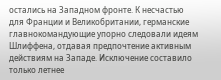остались на Западном фронте. К несчастью для Франции и Великобритании, германские главнокомандующие упорно следовали идеям Шлиффена, отдавая предпочтение активным действиям на Западе. Исключение составило только летнее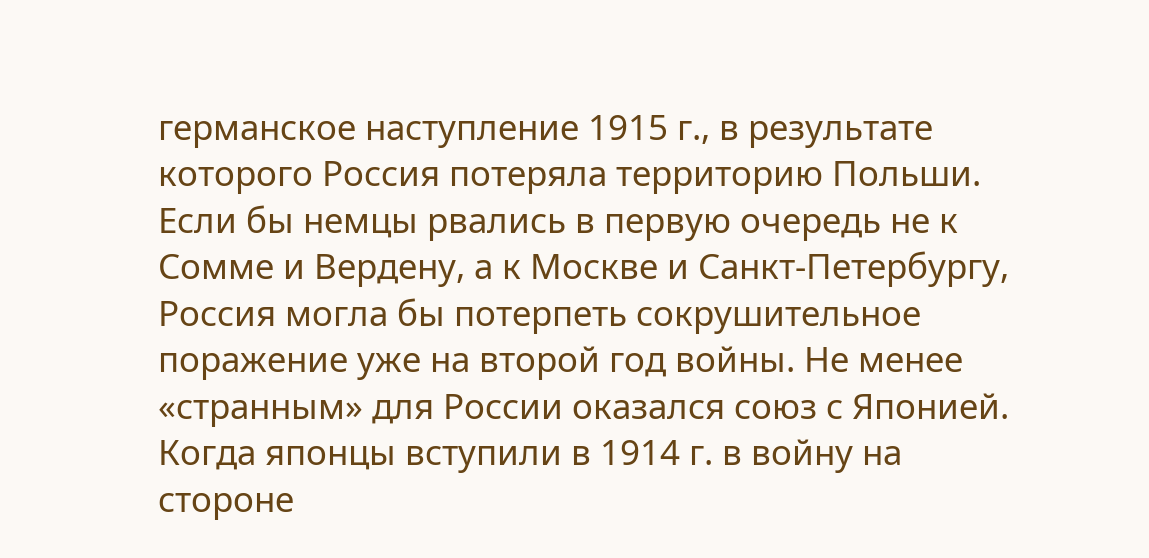германское наступление 1915 г., в результате которого Россия потеряла территорию Польши. Если бы немцы рвались в первую очередь не к Сомме и Вердену, а к Москве и Санкт-Петербургу, Россия могла бы потерпеть сокрушительное поражение уже на второй год войны. Не менее «странным» для России оказался союз с Японией. Когда японцы вступили в 1914 г. в войну на стороне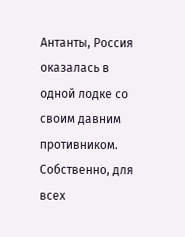Антанты, Россия оказалась в одной лодке со своим давним противником. Собственно, для всех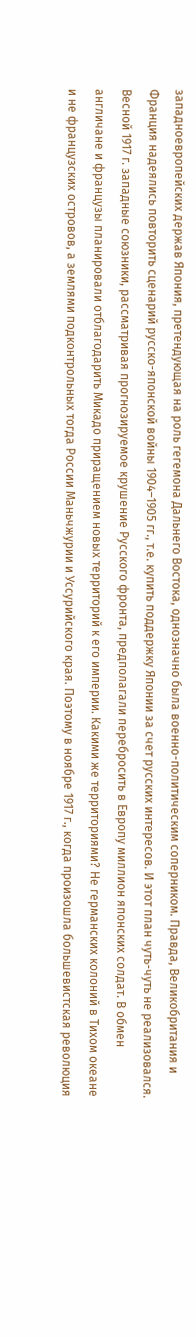западноевропейских держав Япония, претендующая на роль гегемона Дальнего Востока, однозначно была военно-политическим соперником. Правда, Великобритания и Франция надеялись повторить сценарий русско-японской войны 1904–1905 гг., т.е. купить поддержку Японии за счет русских интересов. И этот план чуть-чуть не реализовался. Весной 1917 г. западные союзники, рассматривая прогнозируемое крушение Русского фронта, предполагали перебросить в Европу миллион японских солдат. В обмен англичане и французы планировали отблагодарить Микадо приращением новых территорий к его империи. Какими же территориями? Не германских колоний в Тихом океане и не французских островов, а землями подконтрольных тогда России Маньчжурии и Уссурийского края. Поэтому в ноябре 1917 г., когда произошла большевистская революция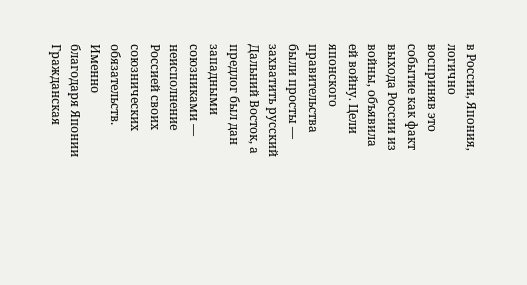в России, Япония, логично восприняв это событие как факт выхода России из войны, объявила ей войну. Цели японского правительства были просты — захватить русский Дальний Восток, а предлог был дан западными союзниками — неисполнение Россией своих союзнических обязательств. Именно благодаря Японии Гражданская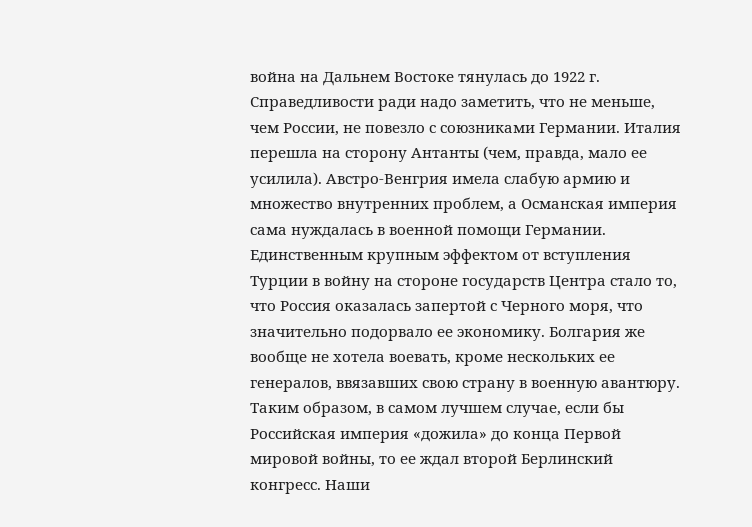война на Дальнем Востоке тянулась до 1922 г. Справедливости ради надо заметить, что не меньше, чем России, не повезло с союзниками Германии. Италия перешла на сторону Антанты (чем, правда, мало ее усилила). Австро-Венгрия имела слабую армию и множество внутренних проблем, а Османская империя сама нуждалась в военной помощи Германии. Единственным крупным эффектом от вступления Турции в войну на стороне государств Центра стало то, что Россия оказалась запертой с Черного моря, что значительно подорвало ее экономику. Болгария же вообще не хотела воевать, кроме нескольких ее генералов, ввязавших свою страну в военную авантюру. Таким образом, в самом лучшем случае, если бы Российская империя «дожила» до конца Первой мировой войны, то ее ждал второй Берлинский конгресс. Наши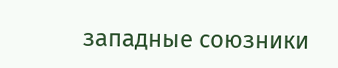западные союзники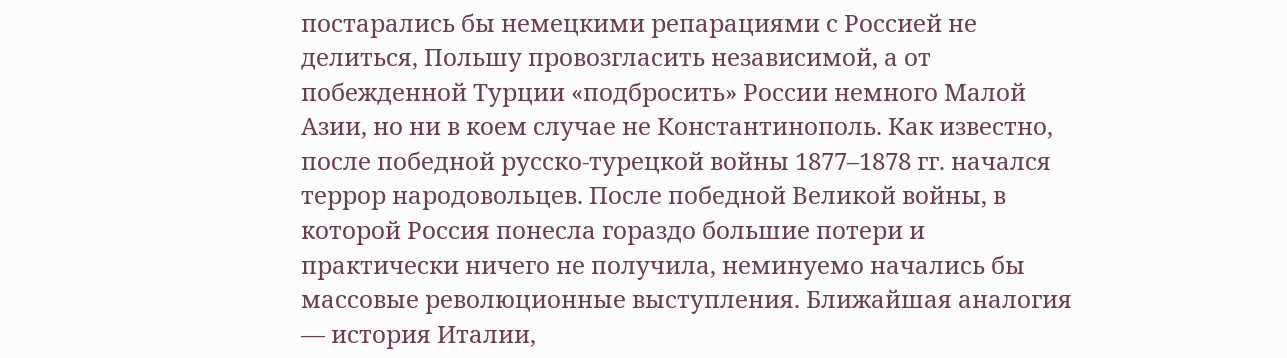постарались бы немецкими репарациями с Россией не делиться, Польшу провозгласить независимой, а от побежденной Турции «подбросить» России немного Малой Азии, но ни в коем случае не Константинополь. Как известно, после победной русско-турецкой войны 1877–1878 гг. начался террор народовольцев. После победной Великой войны, в которой Россия понесла гораздо большие потери и практически ничего не получила, неминуемо начались бы массовые революционные выступления. Ближайшая аналогия — история Италии,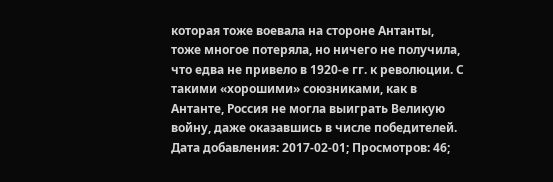которая тоже воевала на стороне Антанты, тоже многое потеряла, но ничего не получила, что едва не привело в 1920-е гг. к революции. С такими «хорошими» союзниками, как в Антанте, Россия не могла выиграть Великую войну, даже оказавшись в числе победителей.
Дата добавления: 2017-02-01; Просмотров: 46;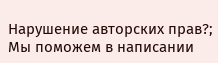Нарушение авторских прав?; Мы поможем в написании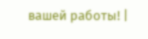вашей работы! |